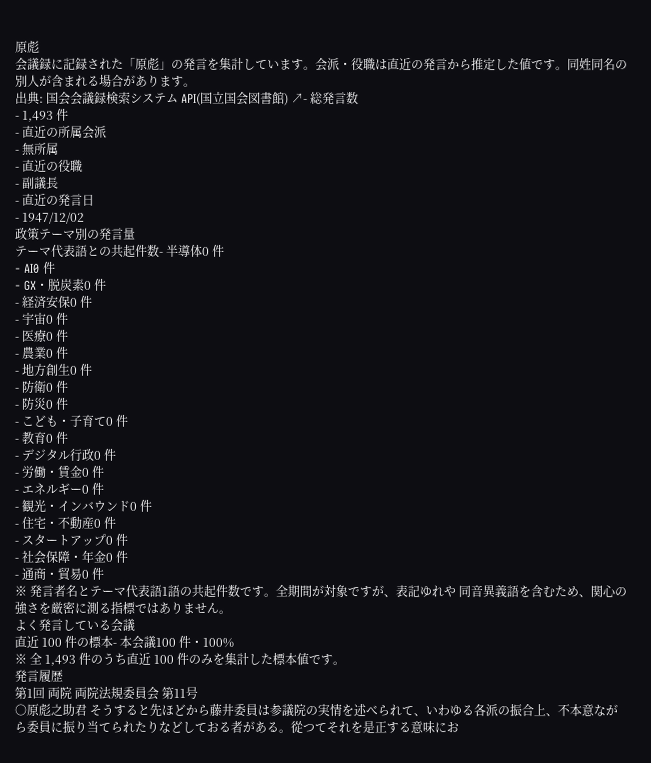原彪
会議録に記録された「原彪」の発言を集計しています。会派・役職は直近の発言から推定した値です。同姓同名の別人が含まれる場合があります。
出典: 国会会議録検索システム API(国立国会図書館) ↗- 総発言数
- 1,493 件
- 直近の所属会派
- 無所属
- 直近の役職
- 副議長
- 直近の発言日
- 1947/12/02
政策テーマ別の発言量
テーマ代表語との共起件数- 半導体0 件
- AI0 件
- GX・脱炭素0 件
- 経済安保0 件
- 宇宙0 件
- 医療0 件
- 農業0 件
- 地方創生0 件
- 防衛0 件
- 防災0 件
- こども・子育て0 件
- 教育0 件
- デジタル行政0 件
- 労働・賃金0 件
- エネルギー0 件
- 観光・インバウンド0 件
- 住宅・不動産0 件
- スタートアップ0 件
- 社会保障・年金0 件
- 通商・貿易0 件
※ 発言者名とテーマ代表語1語の共起件数です。全期間が対象ですが、表記ゆれや 同音異義語を含むため、関心の強さを厳密に測る指標ではありません。
よく発言している会議
直近 100 件の標本- 本会議100 件・100%
※ 全 1,493 件のうち直近 100 件のみを集計した標本値です。
発言履歴
第1回 両院 両院法規委員会 第11号
○原彪之助君 そうすると先ほどから藤井委員は参議院の実情を述べられて、いわゆる各派の振合上、不本意ながら委員に振り当てられたりなどしておる者がある。從つてそれを是正する意味にお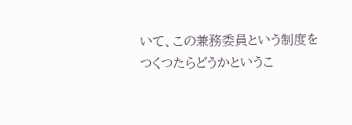いて、この兼務委員という制度をつくつたらどうかというこ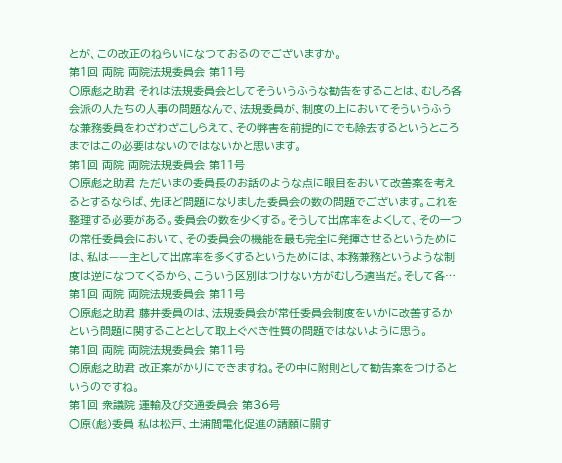とが、この改正のねらいになつておるのでございますか。
第1回 両院 両院法規委員会 第11号
○原彪之助君 それは法規委員会としてそういうふうな勧告をすることは、むしろ各会派の人たちの人事の問題なんで、法規委員が、制度の上においてそういうふうな兼務委員をわざわざこしらえて、その弊害を前提的にでも除去するというところまではこの必要はないのではないかと思います。
第1回 両院 両院法規委員会 第11号
○原彪之助君 ただいまの委員長のお話のような点に眼目をおいて改善案を考えるとするならば、先ほど問題になりました委員会の数の問題でございます。これを整理する必要がある。委員会の数を少くする。そうして出席率をよくして、その一つの常任委員会において、その委員会の機能を最も完全に発揮させるというためには、私は——主として出席率を多くするというためには、本務兼務というような制度は逆になつてくるから、こういう区別はつけない方がむしろ適当だ。そして各…
第1回 両院 両院法規委員会 第11号
○原彪之助君 藤井委員のは、法規委員会が常任委員会制度をいかに改善するかという問題に関することとして取上ぐべき性質の問題ではないように思う。
第1回 両院 両院法規委員会 第11号
○原彪之助君 改正案がかりにできますね。その中に附則として勧告案をつけるというのですね。
第1回 衆議院 運輸及び交通委員会 第36号
○原(彪)委員 私は松戸、土浦間電化促進の請願に關す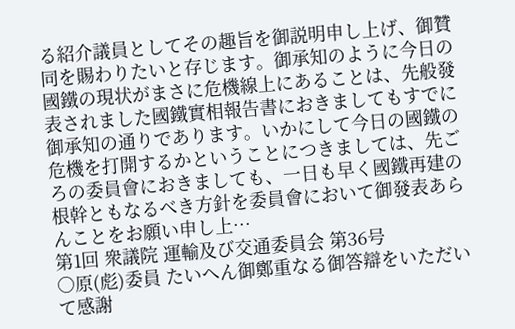る紹介議員としてその趣旨を御説明申し上げ、御贊同を賜わりたいと存じます。御承知のように今日の國鐵の現状がまさに危機線上にあることは、先般發表されました國鐵實相報告書におきましてもすでに御承知の通りであります。いかにして今日の國鐵の危機を打開するかということにつきましては、先ごろの委員會におきましても、一日も早く國鐵再建の根幹ともなるべき方針を委員會において御發表あらんことをお願い申し上…
第1回 衆議院 運輸及び交通委員会 第36号
○原(彪)委員 たいへん御鄭重なる御答辯をいただいて感謝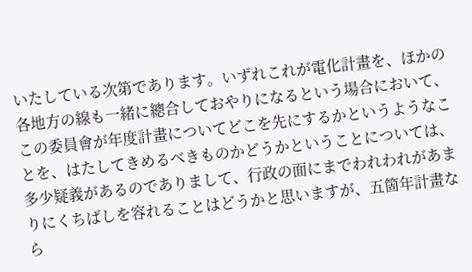いたしている次第であります。いずれこれが電化計畫を、ほかの各地方の線も一緒に總合しておやりになるという場合において、この委員會が年度計畫についてどこを先にするかというようなことを、はたしてきめるべきものかどうかということについては、多少疑義があるのでありまして、行政の面にまでわれわれがあまりにくちばしを容れることはどうかと思いますが、五箇年計畫なら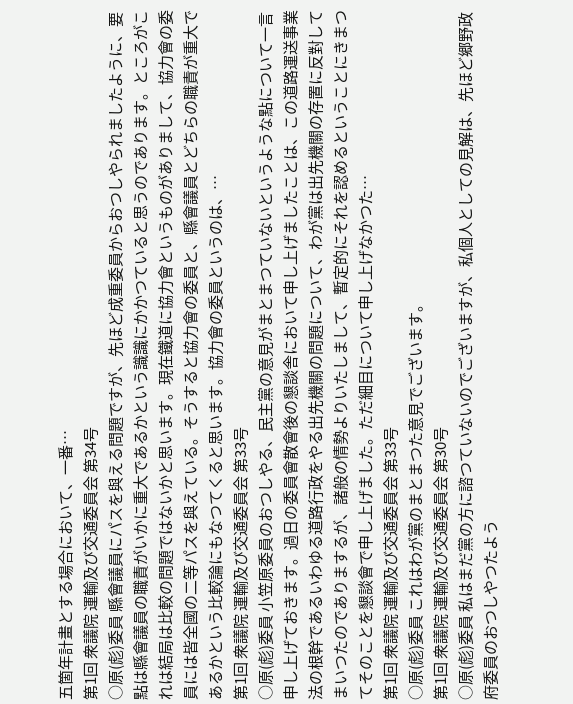五箇年計畫とする場合において、一番…
第1回 衆議院 運輸及び交通委員会 第34号
○原(彪)委員 縣會議員にパスを與える問題ですが、先ほど成重委員からおつしやられましたように、要點は縣會議員の職責がいかに重大であるかという識識にかかつていると思うのであります。ところがこれは結局は比較の問題ではないかと思います。現在鐵道に協力會というものがありまして、協力會の委員には皆全國の二等パスを與えている。そうすると協力會の委員と、縣會議員とどちらの職責が重大であるかという比較論にもなつてくると思います。協力會の委員というのは、…
第1回 衆議院 運輸及び交通委員会 第33号
○原(彪)委員 小笠原委員のおつしやる、民主黨の意見がまとまつていないというような點について一言申し上げておきます。過日の委員會散會後の懇談舎において申し上げましたことは、この道路運送事業法の根幹であるいわゆる道路行政をやる出先機關の問題について、わが黨は出先機關の存置に反對してまいつたのでありまするが、諸般の情勢よりいたしまして、暫定的にそれを認めるということにきまつてそのことを懇談會で申し上げました。ただ細目について申し上げなかつた…
第1回 衆議院 運輸及び交通委員会 第33号
○原(彪)委員 これはわが黨のまとまつた意見でございます。
第1回 衆議院 運輸及び交通委員会 第30号
○原(彪)委員 私はまだ黨の方に諮つていないのでございますが、私個人としての見解は、先ほど郷野政府委員のおつしやつたよう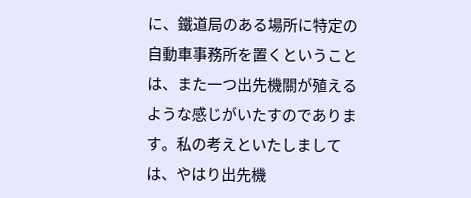に、鐵道局のある場所に特定の自動車事務所を置くということは、また一つ出先機關が殖えるような感じがいたすのであります。私の考えといたしましては、やはり出先機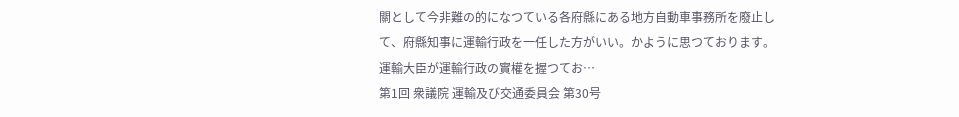關として今非難の的になつている各府縣にある地方自動車事務所を廢止して、府縣知事に運輸行政を一任した方がいい。かように思つております。運輸大臣が運輸行政の實權を握つてお…
第1回 衆議院 運輸及び交通委員会 第30号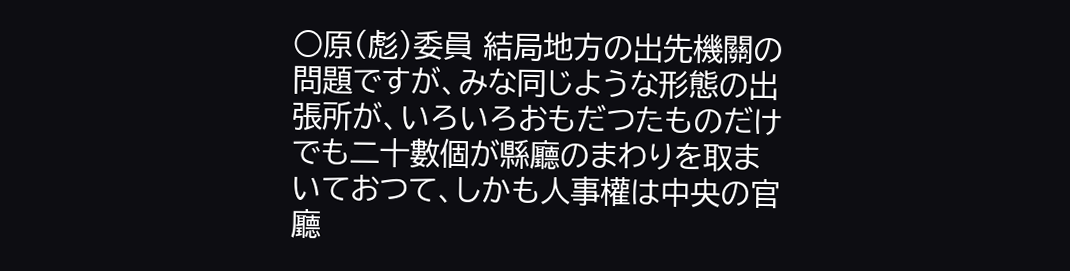○原(彪)委員 結局地方の出先機關の問題ですが、みな同じような形態の出張所が、いろいろおもだつたものだけでも二十數個が縣廳のまわりを取まいておつて、しかも人事權は中央の官廳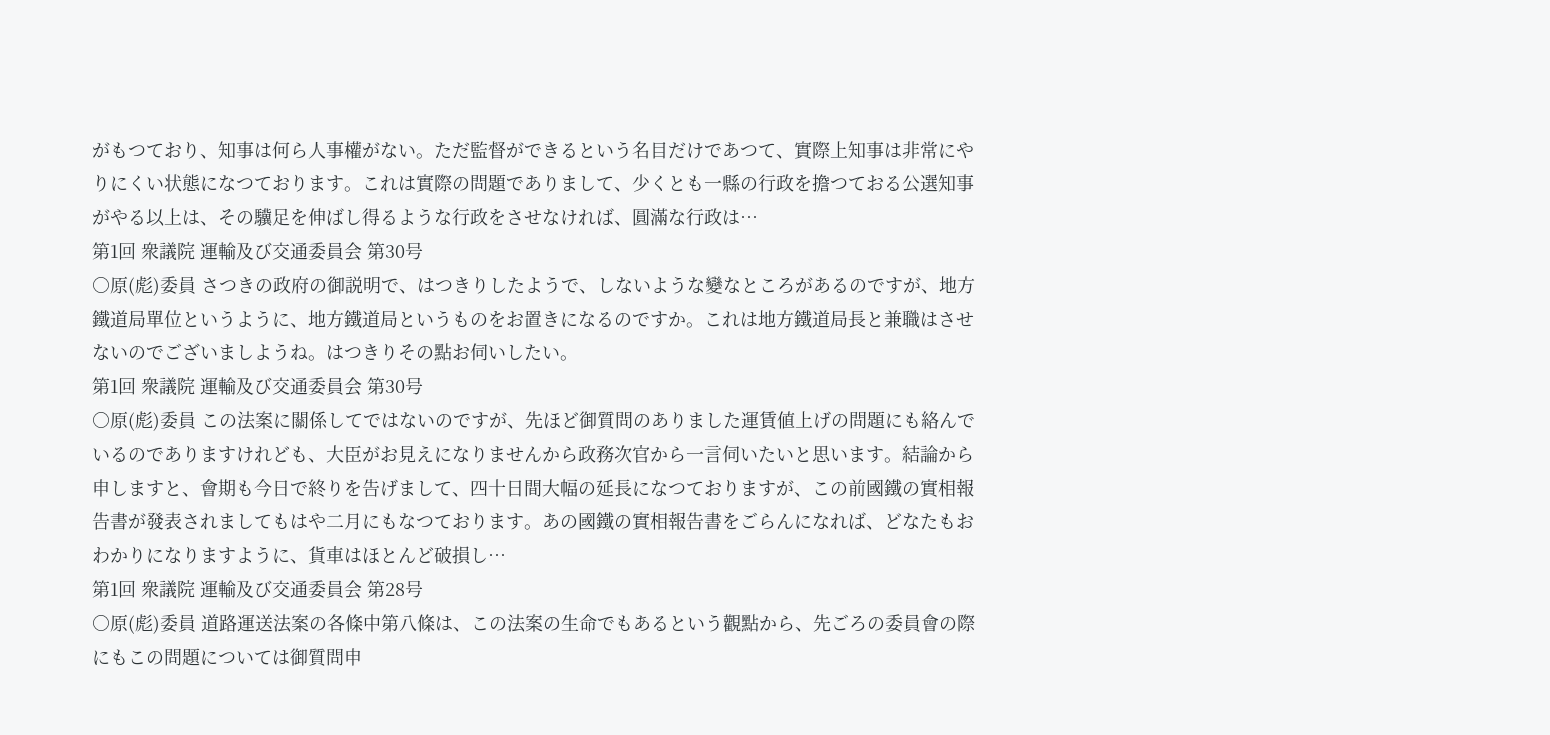がもつており、知事は何ら人事權がない。ただ監督ができるという名目だけであつて、實際上知事は非常にやりにくい状態になつております。これは實際の問題でありまして、少くとも一縣の行政を擔つておる公選知事がやる以上は、その驥足を伸ばし得るような行政をさせなければ、圓滿な行政は…
第1回 衆議院 運輸及び交通委員会 第30号
○原(彪)委員 さつきの政府の御説明で、はつきりしたようで、しないような變なところがあるのですが、地方鐵道局單位というように、地方鐵道局というものをお置きになるのですか。これは地方鐵道局長と兼職はさせないのでございましようね。はつきりその點お伺いしたい。
第1回 衆議院 運輸及び交通委員会 第30号
○原(彪)委員 この法案に關係してではないのですが、先ほど御質問のありました運賃値上げの問題にも絡んでいるのでありますけれども、大臣がお見えになりませんから政務次官から一言伺いたいと思います。結論から申しますと、會期も今日で終りを告げまして、四十日間大幅の延長になつておりますが、この前國鐵の實相報告書が發表されましてもはや二月にもなつております。あの國鐵の實相報告書をごらんになれば、どなたもおわかりになりますように、貨車はほとんど破損し…
第1回 衆議院 運輸及び交通委員会 第28号
○原(彪)委員 道路運送法案の各條中第八條は、この法案の生命でもあるという觀點から、先ごろの委員會の際にもこの問題については御質問申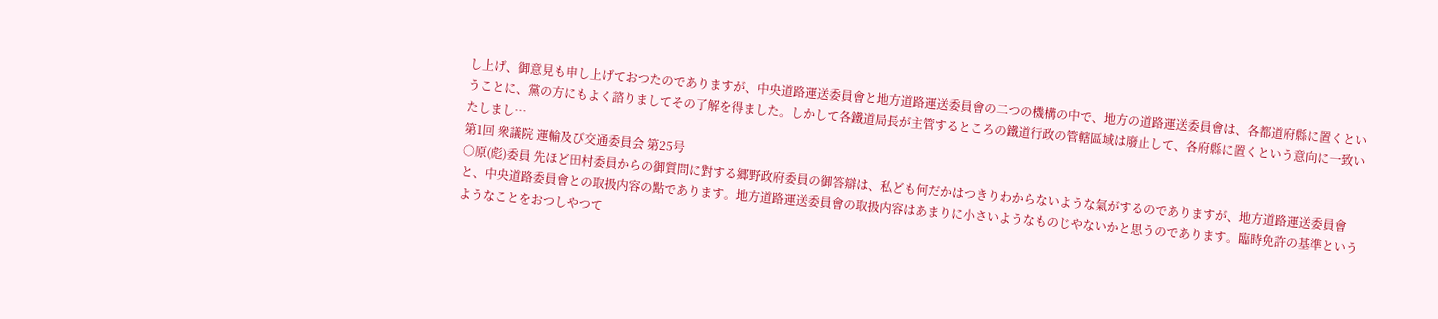し上げ、御意見も申し上げておつたのでありますが、中央道路運送委員會と地方道路運送委員會の二つの機構の中で、地方の道路運送委員會は、各都道府縣に置くということに、黨の方にもよく諮りましてその了解を得ました。しかして各鐵道局長が主管するところの鐵道行政の管轄區域は廢止して、各府縣に置くという意向に一致いたしまし…
第1回 衆議院 運輸及び交通委員会 第25号
○原(彪)委員 先ほど田村委員からの御質問に對する郷野政府委員の御答辯は、私ども何だかはつきりわからないような氣がするのでありますが、地方道路運送委員會と、中央道路委員會との取扱内容の點であります。地方道路運送委員會の取扱内容はあまりに小さいようなものじやないかと思うのであります。臨時免許の基準というようなことをおつしやつて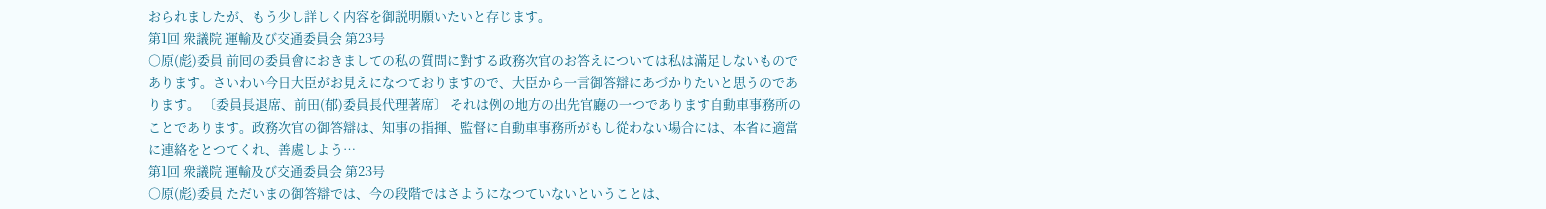おられましたが、もう少し詳しく内容を御説明願いたいと存じます。
第1回 衆議院 運輸及び交通委員会 第23号
○原(彪)委員 前囘の委員會におきましての私の質問に對する政務次官のお答えについては私は滿足しないものであります。さいわい今日大臣がお見えになつておりますので、大臣から一言御答辯にあづかりたいと思うのであります。 〔委員長退席、前田(郁)委員長代理著席〕 それは例の地方の出先官廳の一つであります自動車事務所のことであります。政務次官の御答辯は、知事の指揮、監督に自動車事務所がもし從わない場合には、本省に適當に連絡をとつてくれ、善處しよう…
第1回 衆議院 運輸及び交通委員会 第23号
○原(彪)委員 ただいまの御答辯では、今の段階ではさようになつていないということは、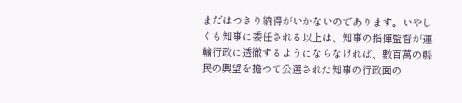まだはつきり納得がいかないのであります。いやしくも知事に委任される以上は、知事の指揮監督が運輸行政に透徹するようにならなければ、數百萬の縣民の輿望を擔つて公選された知事の行政面の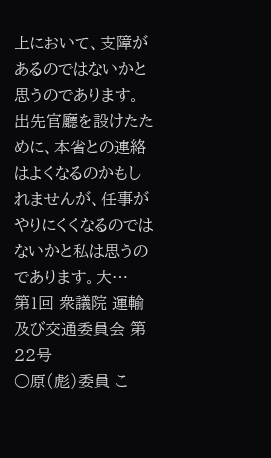上において、支障があるのではないかと思うのであります。出先官廳を設けたために、本省との連絡はよくなるのかもしれませんが、任事がやりにくくなるのではないかと私は思うのであります。大…
第1回 衆議院 運輸及び交通委員会 第22号
○原(彪)委員 こ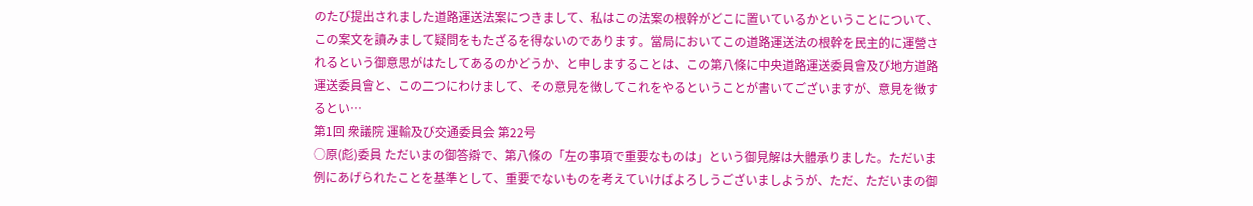のたび提出されました道路運送法案につきまして、私はこの法案の根幹がどこに置いているかということについて、この案文を讀みまして疑問をもたざるを得ないのであります。當局においてこの道路運送法の根幹を民主的に運營されるという御意思がはたしてあるのかどうか、と申しますることは、この第八條に中央道路運送委員會及び地方道路運送委員會と、この二つにわけまして、その意見を徴してこれをやるということが書いてございますが、意見を徴するとい…
第1回 衆議院 運輸及び交通委員会 第22号
○原(彪)委員 ただいまの御答辯で、第八條の「左の事項で重要なものは」という御見解は大體承りました。ただいま例にあげられたことを基準として、重要でないものを考えていけばよろしうございましようが、ただ、ただいまの御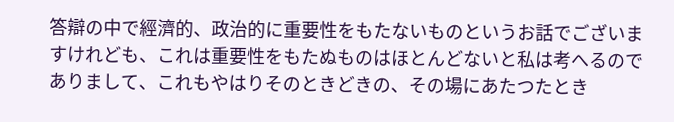答辯の中で經濟的、政治的に重要性をもたないものというお話でございますけれども、これは重要性をもたぬものはほとんどないと私は考へるのでありまして、これもやはりそのときどきの、その場にあたつたとき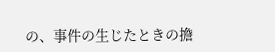の、事件の生じたときの擔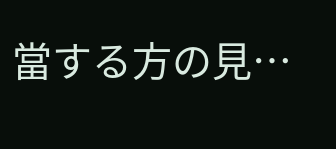當する方の見…